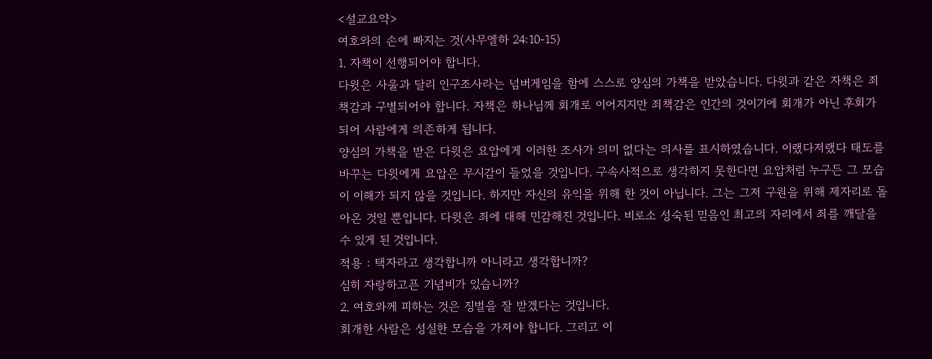<설교요약>
여호와의 손에 빠지는 것(사무엘하 24:10-15)
1. 자책이 선행되어야 합니다.
다윗은 사울과 달리 인구조사라는 넘버게임을 함에 스스로 양심의 가책을 받았습니다. 다윗과 같은 자책은 죄책감과 구별되어야 합니다. 자책은 하나님께 회개로 이어지지만 죄책감은 인간의 것이기에 회개가 아닌 후회가 되어 사람에게 의존하게 됩니다.
양심의 가책을 받은 다윗은 요압에게 이러한 조사가 의미 없다는 의사를 표시하였습니다. 이랬다저랬다 태도를 바꾸는 다윗에게 요압은 무시감이 들었을 것입니다. 구속사적으로 생각하지 못한다면 요압처럼 누구든 그 모습이 이해가 되지 않을 것입니다. 하지만 자신의 유익을 위해 한 것이 아닙니다. 그는 그저 구원을 위해 제자리로 돌아온 것일 뿐입니다. 다윗은 죄에 대해 민감해진 것입니다. 비로소 성숙된 믿음인 최고의 자리에서 죄를 깨달을 수 있게 된 것입니다.
적용 : 택자라고 생각합니까 아니라고 생각합니까?
심히 자랑하고픈 기념비가 있습니까?
2. 여호와께 피하는 것은 징벌을 잘 받겠다는 것입니다.
회개한 사람은 성실한 모습을 가져야 합니다. 그리고 이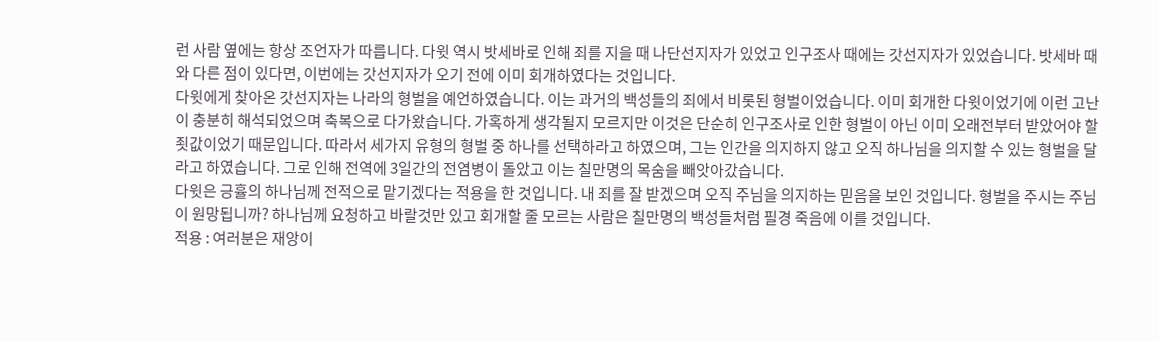런 사람 옆에는 항상 조언자가 따릅니다. 다윗 역시 밧세바로 인해 죄를 지을 때 나단선지자가 있었고 인구조사 때에는 갓선지자가 있었습니다. 밧세바 때와 다른 점이 있다면, 이번에는 갓선지자가 오기 전에 이미 회개하였다는 것입니다.
다윗에게 찾아온 갓선지자는 나라의 형벌을 예언하였습니다. 이는 과거의 백성들의 죄에서 비롯된 형벌이었습니다. 이미 회개한 다윗이었기에 이런 고난이 충분히 해석되었으며 축복으로 다가왔습니다. 가혹하게 생각될지 모르지만 이것은 단순히 인구조사로 인한 형벌이 아닌 이미 오래전부터 받았어야 할 죗값이었기 때문입니다. 따라서 세가지 유형의 형벌 중 하나를 선택하라고 하였으며, 그는 인간을 의지하지 않고 오직 하나님을 의지할 수 있는 형벌을 달라고 하였습니다. 그로 인해 전역에 3일간의 전염병이 돌았고 이는 칠만명의 목숨을 빼앗아갔습니다.
다윗은 긍휼의 하나님께 전적으로 맡기겠다는 적용을 한 것입니다. 내 죄를 잘 받겠으며 오직 주님을 의지하는 믿음을 보인 것입니다. 형벌을 주시는 주님이 원망됩니까? 하나님께 요청하고 바랄것만 있고 회개할 줄 모르는 사람은 칠만명의 백성들처럼 필경 죽음에 이를 것입니다.
적용 : 여러분은 재앙이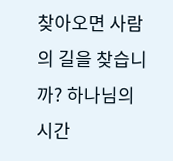찾아오면 사람의 길을 찾습니까? 하나님의 시간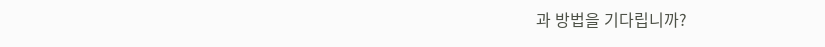과 방법을 기다립니까?